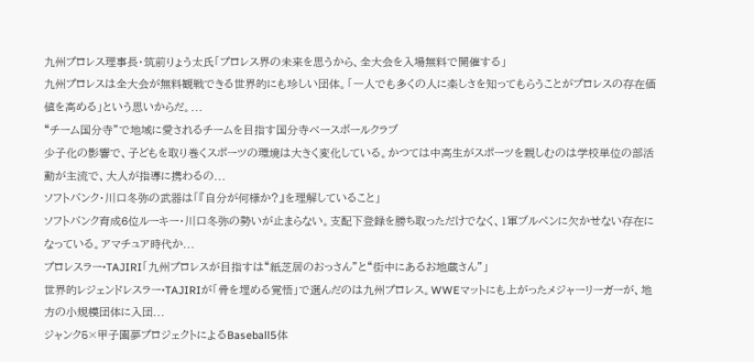九州プロレス理事長・筑前りょう太氏「プロレス界の未来を思うから、全大会を入場無料で開催する」
九州プロレスは全大会が無料観戦できる世界的にも珍しい団体。「一人でも多くの人に楽しさを知ってもらうことがプロレスの存在価値を高める」という思いからだ。...
“チーム国分寺”で地域に愛されるチームを目指す国分寺ベースボールクラブ
少子化の影響で、子どもを取り巻くスポーツの環境は大きく変化している。かつては中高生がスポーツを親しむのは学校単位の部活動が主流で、大人が指導に携わるの...
ソフトバンク・川口冬弥の武器は「『自分が何様か?』を理解していること」
ソフトバンク育成6位ルーキー・川口冬弥の勢いが止まらない。支配下登録を勝ち取っただけでなく、1軍ブルペンに欠かせない存在になっている。アマチュア時代か...
プロレスラー•TAJIRI「九州プロレスが目指すは“紙芝居のおっさん”と“街中にあるお地蔵さん”」
世界的レジェンドレスラー•TAJIRIが「骨を埋める覚悟」で選んだのは九州プロレス。WWEマットにも上がったメジャーリーガーが、地方の小規模団体に入団...
ジャンク5×甲子園夢プロジェクトによるBaseball5体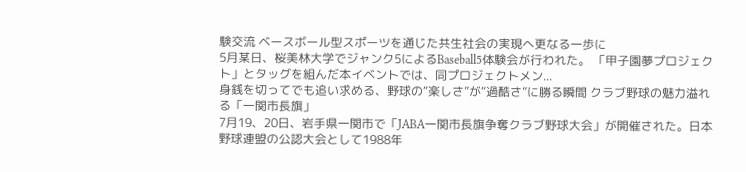験交流 ベースボール型スポーツを通じた共生社会の実現へ更なる一歩に
5月某日、桜美林大学でジャンク5によるBaseball5体験会が行われた。 「甲子園夢プロジェクト」とタッグを組んだ本イベントでは、同プロジェクトメン...
身銭を切ってでも追い求める、野球の“楽しさ”が“過酷さ”に勝る瞬間 クラブ野球の魅力溢れる「一関市長旗」
7月19、20日、岩手県一関市で「JABA一関市長旗争奪クラブ野球大会」が開催された。日本野球連盟の公認大会として1988年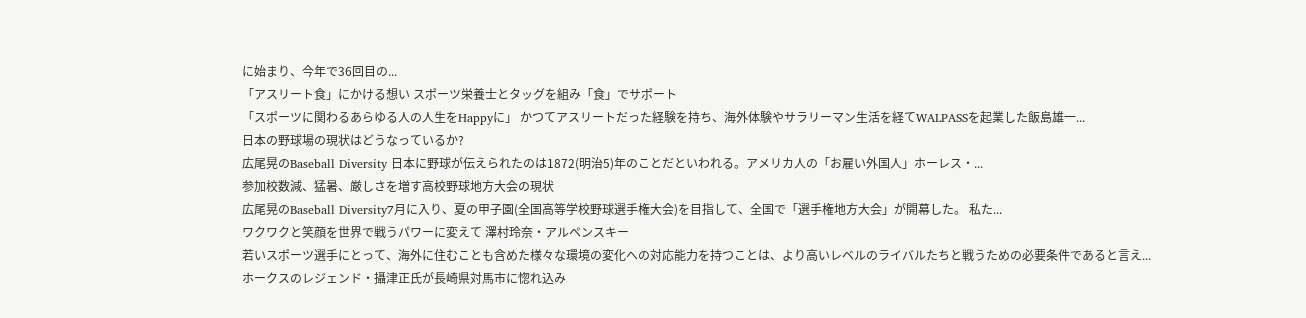に始まり、今年で36回目の...
「アスリート食」にかける想い スポーツ栄養士とタッグを組み「食」でサポート
「スポーツに関わるあらゆる人の人生をHappyに」 かつてアスリートだった経験を持ち、海外体験やサラリーマン生活を経てWALPASSを起業した飯島雄一...
日本の野球場の現状はどうなっているか?
広尾晃のBaseball Diversity 日本に野球が伝えられたのは1872(明治5)年のことだといわれる。アメリカ人の「お雇い外国人」ホーレス・...
参加校数減、猛暑、厳しさを増す高校野球地方大会の現状
広尾晃のBaseball Diversity7月に入り、夏の甲子園(全国高等学校野球選手権大会)を目指して、全国で「選手権地方大会」が開幕した。 私た...
ワクワクと笑顔を世界で戦うパワーに変えて 澤村玲奈・アルペンスキー
若いスポーツ選手にとって、海外に住むことも含めた様々な環境の変化への対応能力を持つことは、より高いレベルのライバルたちと戦うための必要条件であると言え...
ホークスのレジェンド・攝津正氏が長崎県対馬市に惚れ込み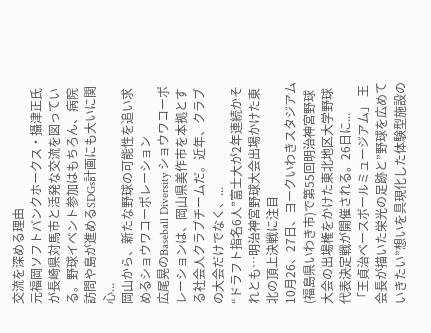交流を深める理由
元福岡ソフトバンクホークス・攝津正氏が長崎県対馬市と活発な交流を図っている。野球イベント参加はもちろん、病院訪問や島が進めるSDGs計画にも大いに関心...
岡山から、新たな野球の可能性を追い求めるショウワコーポレーション
広尾晃のBaseball Diversity ショウワコーポレーションは、岡山県美作市を本拠とする社会人クラブチームだ。近年、クラブの大会だけでなく、...
“ドラフト指名6人”富士大が2年連続かそれとも…明治神宮野球大会出場かけた東北の頂上決戦に注目
10月26、27日、ヨークいわきスタジアム(福島県いわき市)で第55回明治神宮野球大会の出場権をかけた東北地区大学野球代表決定戦が開催される。26日に...
「王貞治ベースボールミュージアム」 王会長が描いた栄光の足跡と”野球を広めていきたい”想いを具現化した体験型施設の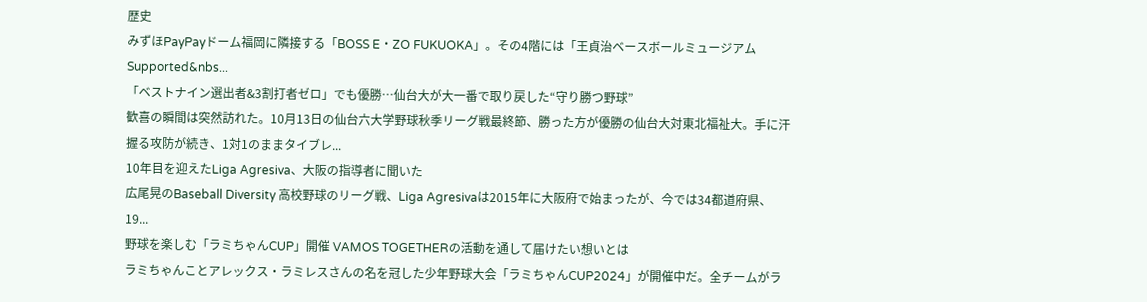歴史
みずほPayPayドーム福岡に隣接する「BOSS E・ZO FUKUOKA」。その4階には「王貞治ベースボールミュージアム Supported&nbs...
「ベストナイン選出者&3割打者ゼロ」でも優勝…仙台大が大一番で取り戻した“守り勝つ野球”
歓喜の瞬間は突然訪れた。10月13日の仙台六大学野球秋季リーグ戦最終節、勝った方が優勝の仙台大対東北福祉大。手に汗握る攻防が続き、1対1のままタイブレ...
10年目を迎えたLiga Agresiva、大阪の指導者に聞いた
広尾晃のBaseball Diversity 高校野球のリーグ戦、Liga Agresivaは2015年に大阪府で始まったが、今では34都道府県、19...
野球を楽しむ「ラミちゃんCUP」開催 VAMOS TOGETHERの活動を通して届けたい想いとは
ラミちゃんことアレックス・ラミレスさんの名を冠した少年野球大会「ラミちゃんCUP2024」が開催中だ。全チームがラ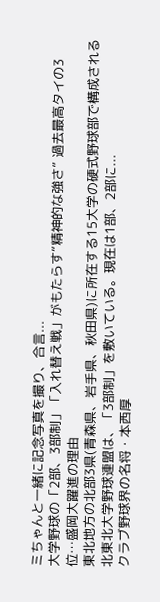ミちゃんと一緒に記念写真を撮り、合言...
大学野球の「2部、3部制」「入れ替え戦」がもたらす“精神的な強さ” 過去最高タイの3位…盛岡大躍進の理由
東北地方の北部3県(青森県、岩手県、秋田県)に所在する15大学の硬式野球部で構成される北東北大学野球連盟は、「3部制」を敷いている。現在は1部、2部に...
クラブ野球界の名将・本西厚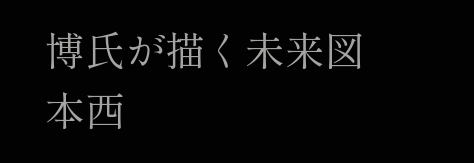博氏が描く未来図
本西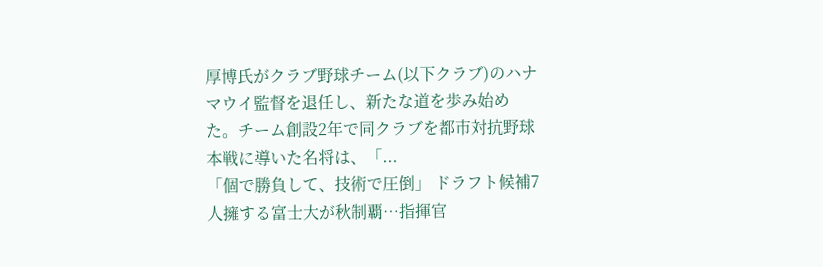厚博氏がクラブ野球チーム(以下クラブ)のハナマウイ監督を退任し、新たな道を歩み始めた。チーム創設2年で同クラブを都市対抗野球本戦に導いた名将は、「...
「個で勝負して、技術で圧倒」 ドラフト候補7人擁する富士大が秋制覇…指揮官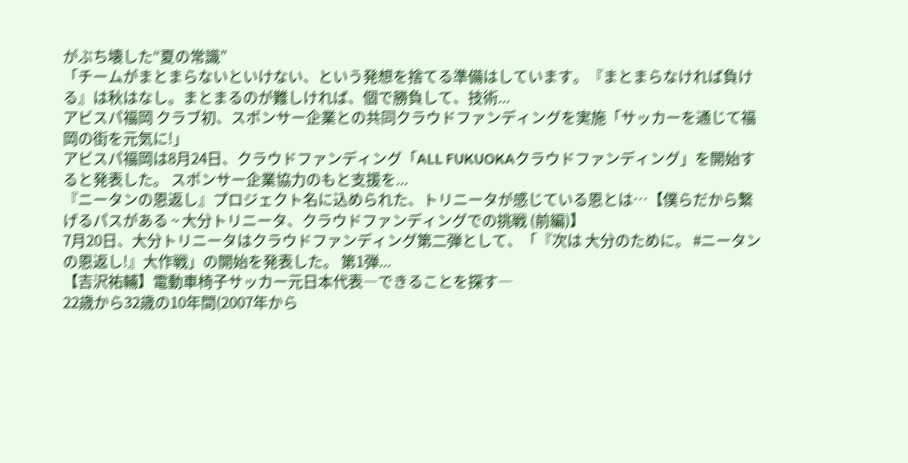がぶち壊した“夏の常識”
「チームがまとまらないといけない、という発想を捨てる準備はしています。『まとまらなければ負ける』は秋はなし。まとまるのが難しければ、個で勝負して、技術...
アビスパ福岡 クラブ初、スポンサー企業との共同クラウドファンディングを実施「サッカーを通じて福岡の街を元気に!」
アビスパ福岡は8月24日、クラウドファンディング「ALL FUKUOKAクラウドファンディング」を開始すると発表した。 スポンサー企業協力のもと支援を...
『ニータンの恩返し』プロジェクト名に込められた、トリニータが感じている恩とは…【僕らだから繋げるパスがある ~ 大分トリニータ、クラウドファンディングでの挑戦 (前編)】
7月20日、大分トリニータはクラウドファンディング第二弾として、「『次は 大分のために。 #ニータンの恩返し!』大作戦」の開始を発表した。 第1弾...
【吉沢祐輔】電動車椅子サッカー元日本代表―できることを探す―
22歳から32歳の10年間(2007年から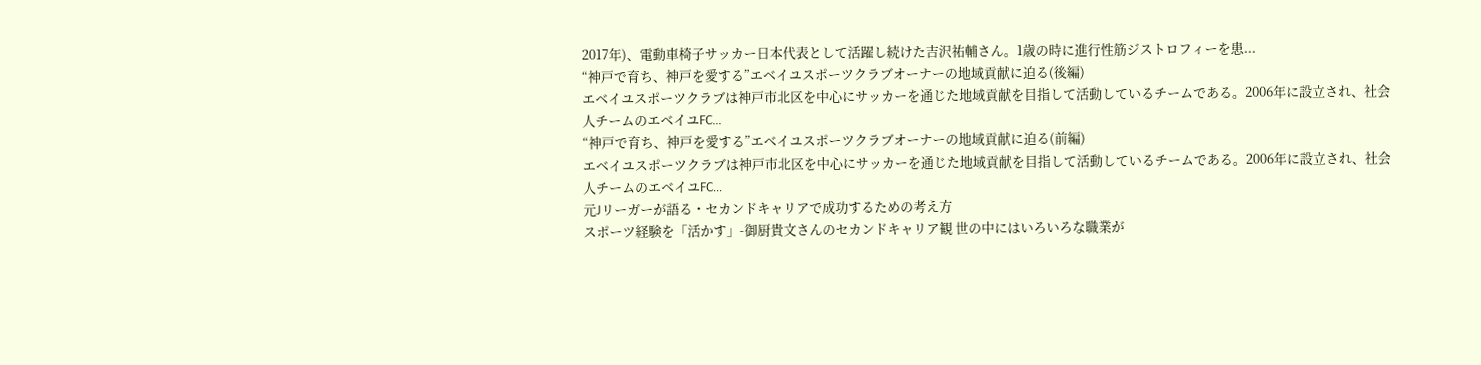2017年)、電動車椅子サッカー日本代表として活躍し続けた吉沢祐輔さん。1歳の時に進行性筋ジストロフィーを患...
“神戸で育ち、神戸を愛する”エベイユスポーツクラブオーナーの地域貢献に迫る(後編)
エベイユスポーツクラブは神戸市北区を中心にサッカーを通じた地域貢献を目指して活動しているチームである。2006年に設立され、社会人チームのエベイユFC...
“神戸で育ち、神戸を愛する”エベイユスポーツクラブオーナーの地域貢献に迫る(前編)
エベイユスポーツクラブは神戸市北区を中心にサッカーを通じた地域貢献を目指して活動しているチームである。2006年に設立され、社会人チームのエベイユFC...
元Jリーガーが語る・セカンドキャリアで成功するための考え方
スポーツ経験を「活かす」-御厨貴文さんのセカンドキャリア観 世の中にはいろいろな職業が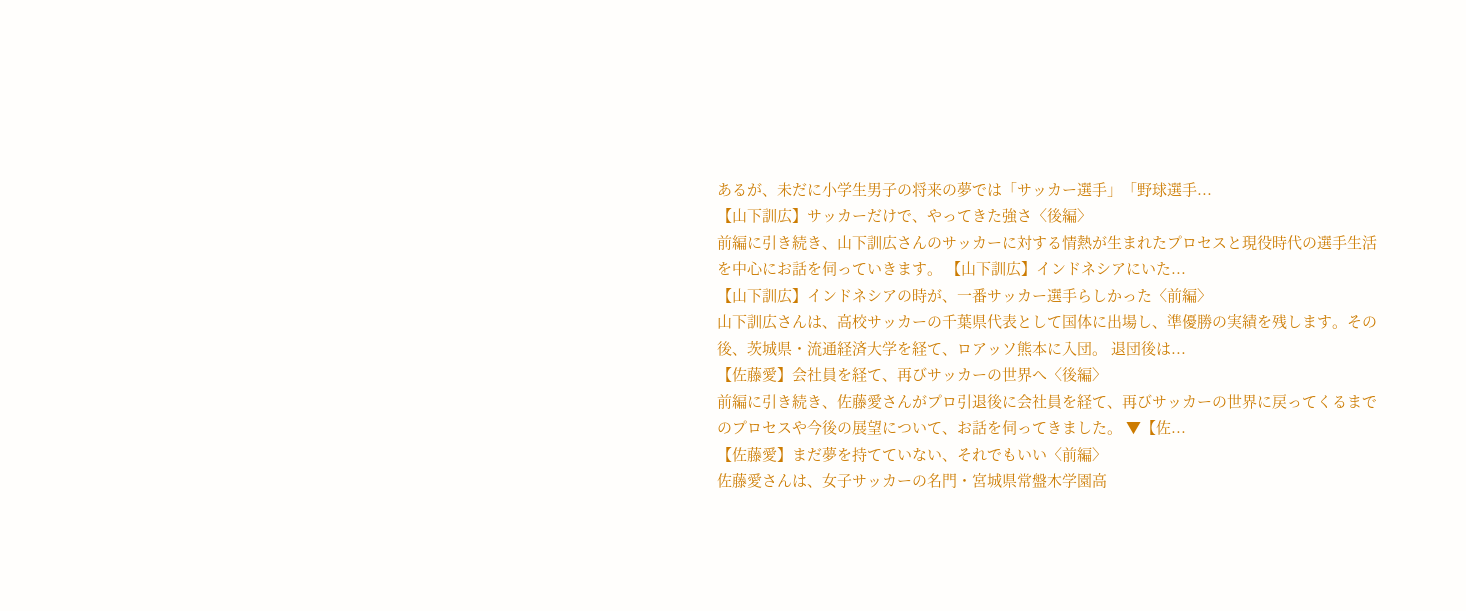あるが、未だに小学生男子の将来の夢では「サッカー選手」「野球選手...
【山下訓広】サッカーだけで、やってきた強さ〈後編〉
前編に引き続き、山下訓広さんのサッカーに対する情熱が生まれたプロセスと現役時代の選手生活を中心にお話を伺っていきます。 【山下訓広】インドネシアにいた...
【山下訓広】インドネシアの時が、一番サッカー選手らしかった〈前編〉
山下訓広さんは、高校サッカーの千葉県代表として国体に出場し、準優勝の実績を残します。その後、茨城県・流通経済大学を経て、ロアッソ熊本に入団。 退団後は...
【佐藤愛】会社員を経て、再びサッカーの世界へ〈後編〉
前編に引き続き、佐藤愛さんがプロ引退後に会社員を経て、再びサッカーの世界に戻ってくるまでのプロセスや今後の展望について、お話を伺ってきました。 ▼【佐...
【佐藤愛】まだ夢を持てていない、それでもいい〈前編〉
佐藤愛さんは、女子サッカーの名門・宮城県常盤木学園高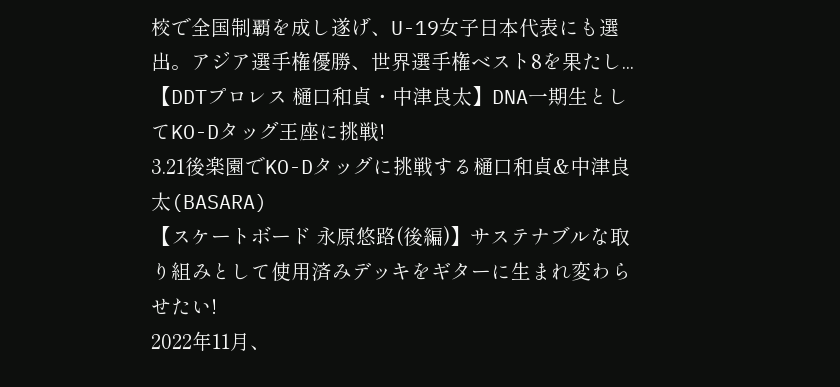校で全国制覇を成し遂げ、U-19女子日本代表にも選出。アジア選手権優勝、世界選手権ベスト8を果たし...
【DDTプロレス 樋口和貞・中津良太】DNA一期生としてKO-Dタッグ王座に挑戦!
3.21後楽園でKO-Dタッグに挑戦する樋口和貞&中津良太(BASARA)
【スケートボード 永原悠路(後編)】サステナブルな取り組みとして使用済みデッキをギターに生まれ変わらせたい!
2022年11月、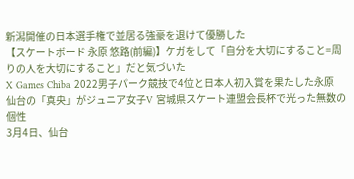新潟開催の日本選手権で並居る強豪を退けて優勝した
【スケートボード 永原 悠路(前編)】ケガをして「自分を大切にすること=周りの人を大切にすること」だと気づいた
X Games Chiba 2022男子パーク競技で4位と日本人初入賞を果たした永原
仙台の「真央」がジュニア女子V 宮城県スケート連盟会長杯で光った無数の個性
3月4日、仙台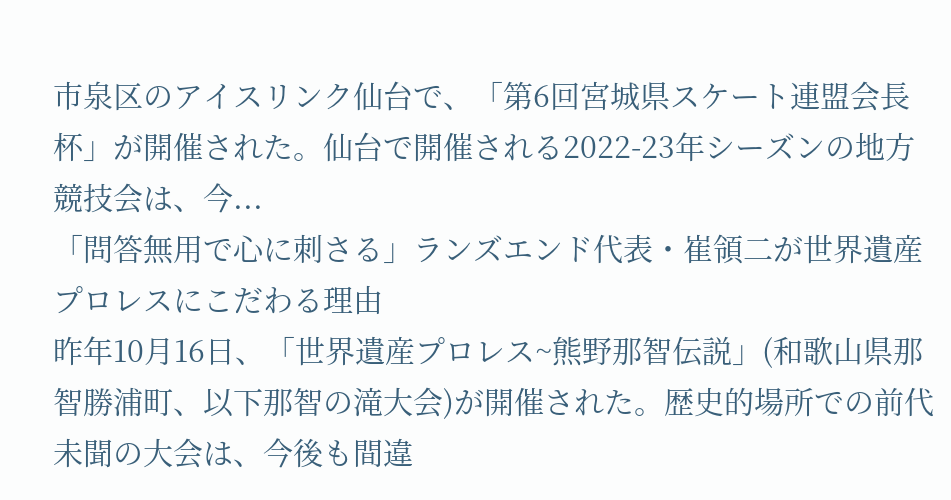市泉区のアイスリンク仙台で、「第6回宮城県スケート連盟会長杯」が開催された。仙台で開催される2022-23年シーズンの地方競技会は、今...
「問答無用で心に刺さる」ランズエンド代表・崔領二が世界遺産プロレスにこだわる理由
昨年10月16日、「世界遺産プロレス~熊野那智伝説」(和歌山県那智勝浦町、以下那智の滝大会)が開催された。歴史的場所での前代未聞の大会は、今後も間違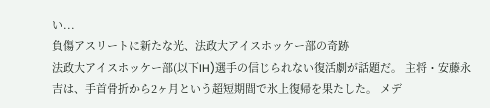い...
負傷アスリートに新たな光、法政大アイスホッケー部の奇跡
法政大アイスホッケー部(以下IH)選手の信じられない復活劇が話題だ。 主将・安藤永吉は、手首骨折から2ヶ月という超短期間で氷上復帰を果たした。 メデ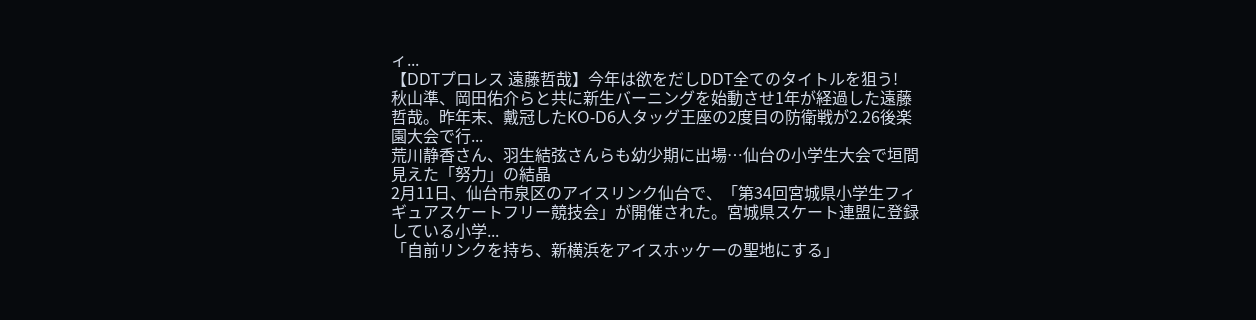ィ...
【DDTプロレス 遠藤哲哉】今年は欲をだしDDT全てのタイトルを狙う!
秋山準、岡田佑介らと共に新生バーニングを始動させ1年が経過した遠藤哲哉。昨年末、戴冠したKO-D6人タッグ王座の2度目の防衛戦が2.26後楽園大会で行...
荒川静香さん、羽生結弦さんらも幼少期に出場…仙台の小学生大会で垣間見えた「努力」の結晶
2月11日、仙台市泉区のアイスリンク仙台で、「第34回宮城県小学生フィギュアスケートフリー競技会」が開催された。宮城県スケート連盟に登録している小学...
「自前リンクを持ち、新横浜をアイスホッケーの聖地にする」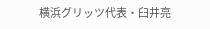横浜グリッツ代表・臼井亮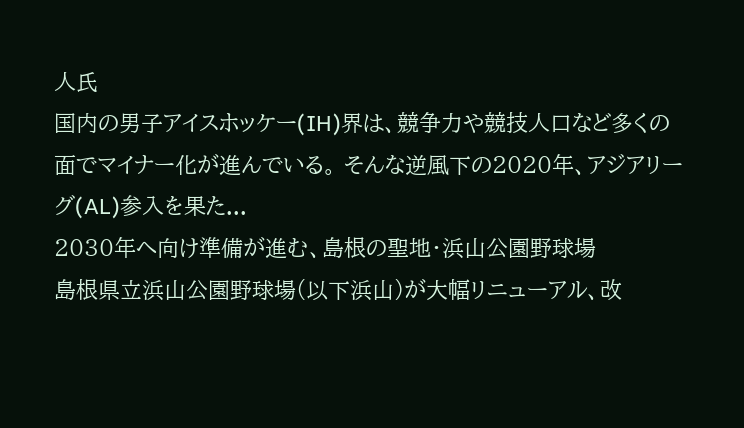人氏
国内の男子アイスホッケー(IH)界は、競争力や競技人口など多くの面でマイナー化が進んでいる。 そんな逆風下の2020年、アジアリーグ(AL)参入を果た...
2030年へ向け準備が進む、島根の聖地・浜山公園野球場
島根県立浜山公園野球場(以下浜山)が大幅リニューアル、改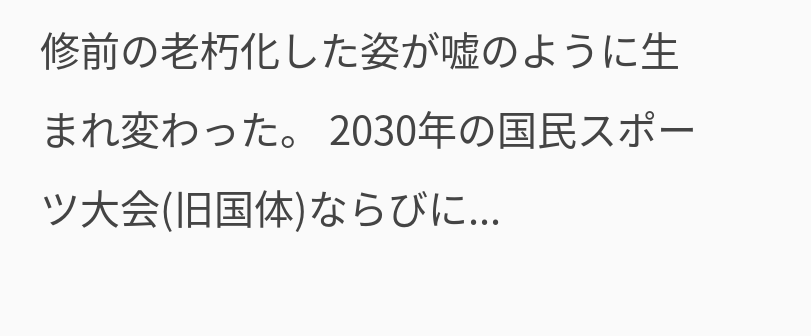修前の老朽化した姿が嘘のように生まれ変わった。 2030年の国民スポーツ大会(旧国体)ならびに...